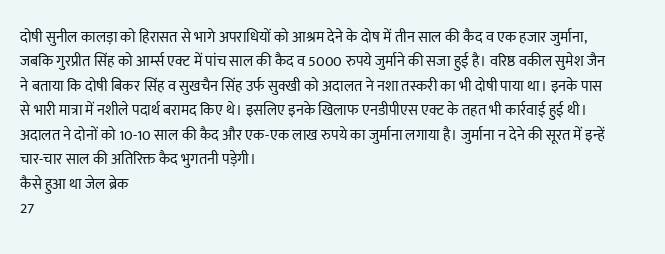दोषी सुनील कालड़ा को हिरासत से भागे अपराधियों को आश्रम देने के दोष में तीन साल की कैद व एक हजार जुर्माना, जबकि गुरप्रीत सिंह को आर्म्स एक्ट में पांच साल की कैद व 5000 रुपये जुर्माने की सजा हुई है। वरिष्ठ वकील सुमेश जैन ने बताया कि दोषी बिकर सिंह व सुखचैन सिंह उर्फ सुक्खी को अदालत ने नशा तस्करी का भी दोषी पाया था। इनके पास से भारी मात्रा में नशीले पदार्थ बरामद किए थे। इसलिए इनके खिलाफ एनडीपीएस एक्ट के तहत भी कार्रवाई हुई थी। अदालत ने दोनों को 10-10 साल की कैद और एक-एक लाख रुपये का जुर्माना लगाया है। जुर्माना न देने की सूरत में इन्हें चार-चार साल की अतिरिक्त कैद भुगतनी पड़ेगी।
कैसे हुआ था जेल ब्रेक
27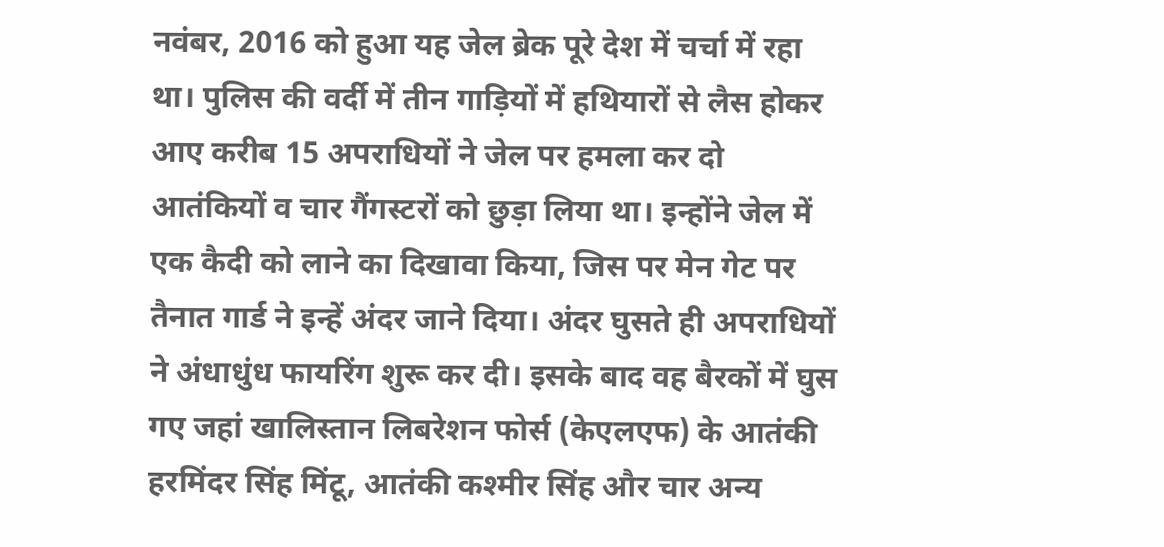नवंबर, 2016 को हुआ यह जेल ब्रेक पूरे देश में चर्चा में रहा था। पुलिस की वर्दी में तीन गाड़ियों में हथियारों से लैस होकर आए करीब 15 अपराधियों ने जेल पर हमला कर दो आतंकियों व चार गैंगस्टरों को छुड़ा लिया था। इन्होंने जेल में एक कैदी को लाने का दिखावा किया, जिस पर मेन गेट पर तैनात गार्ड ने इन्हें अंदर जाने दिया। अंदर घुसते ही अपराधियों ने अंधाधुंध फायरिंग शुरू कर दी। इसके बाद वह बैरकों में घुस गए जहां खालिस्तान लिबरेशन फोर्स (केएलएफ) के आतंकी हरमिंदर सिंह मिंटू, आतंकी कश्मीर सिंह और चार अन्य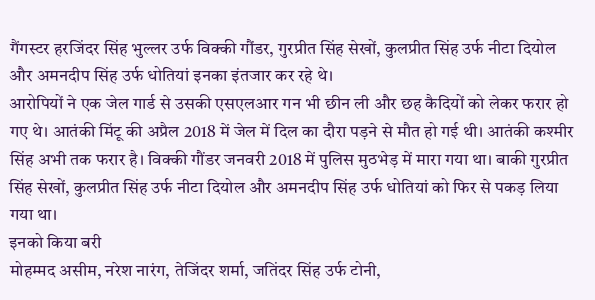गैंगस्टर हरजिंदर सिंह भुल्लर उर्फ विक्की गौंडर, गुरप्रीत सिंह सेखों, कुलप्रीत सिंह उर्फ नीटा दियोल और अमनदीप सिंह उर्फ धोतियां इनका इंतजार कर रहे थे।
आरोपियों ने एक जेल गार्ड से उसकी एसएलआर गन भी छीन ली और छह कैदियों को लेकर फरार हो गए थे। आतंकी मिंटू की अप्रैल 2018 में जेल में दिल का दौरा पड़ने से मौत हो गई थी। आतंकी कश्मीर सिंह अभी तक फरार है। विक्की गौंडर जनवरी 2018 में पुलिस मुठभेड़ में मारा गया था। बाकी गुरप्रीत सिंह सेखों, कुलप्रीत सिंह उर्फ नीटा दियोल और अमनदीप सिंह उर्फ धोतियां को फिर से पकड़ लिया गया था।
इनको किया बरी
मोहम्मद असीम, नरेश नारंग, तेजिंदर शर्मा, जतिंदर सिंह उर्फ टोनी,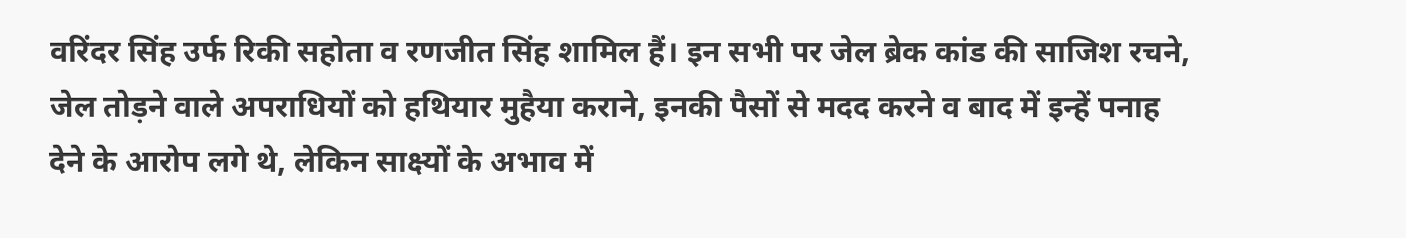वरिंदर सिंह उर्फ रिकी सहोता व रणजीत सिंह शामिल हैं। इन सभी पर जेल ब्रेक कांड की साजिश रचने, जेल तोड़ने वाले अपराधियों को हथियार मुहैया कराने, इनकी पैसों से मदद करने व बाद में इन्हें पनाह देने के आरोप लगे थे, लेकिन साक्ष्यों के अभाव में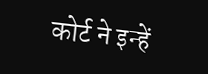कोर्ट ने इन्हें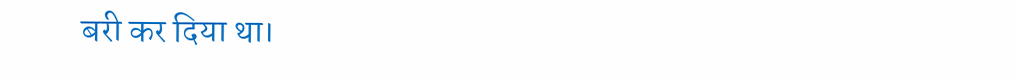बरी कर दिया था।